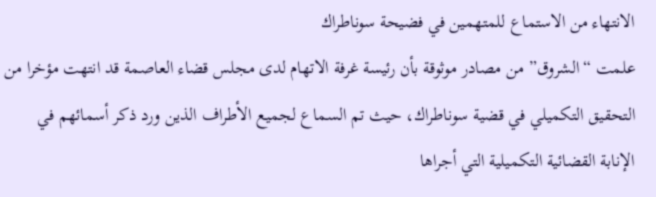الانتهاء من الاستماع للمتهمين في فضيحة سوناطراك
علمت “الشروق” من مصادر موثوقة بأن رئيسة غرفة الاتهام لدى مجلس قضاء العاصمة قد انتهت مؤخرا من التحقيق التكميلي في قضية سوناطراك، حيث تم السماع لجميع الأطراف الذين ورد ذكر أسمائهم في الإنابة القضائية التكميلية التي أجراها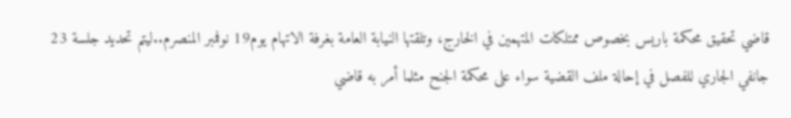قاضي تحقيق محكمة باريس بخصوص ممتلكات المتهمين في الخارج، وتلقتها النيابة العامة بغرفة الاتهام يوم19 نوفمبر المنصرم..ليتم تحديد جلسة 23 جانفي الجاري للفصل في إحالة ملف القضية سواء على محكمة الجنح مثلما أمر به قاضي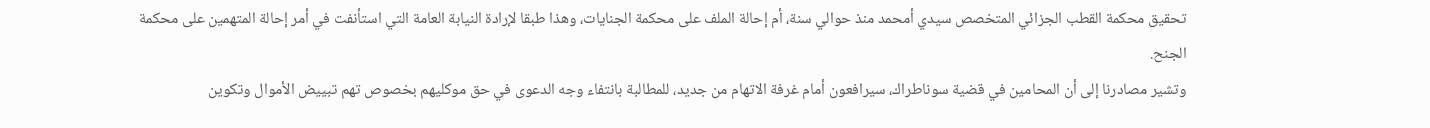تحقيق محكمة القطب الجزائي المتخصص سيدي أمحمد منذ حوالي سنة، أم إحالة الملف على محكمة الجنايات، وهذا طبقا لإرادة النيابة العامة التي استأنفت في أمر إحالة المتهمين على محكمة الجنح.
وتشير مصادرنا إلى أن المحامين في قضية سوناطراك، سيرافعون أمام غرفة الاتهام من جديد، للمطالبة بانتفاء وجه الدعوى في حق موكليهم بخصوص تهم تبييض الأموال وتكوين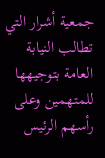جمعية أشرار التي تطالب النيابة العامة بتوجيهها للمتهمين وعلى رأسهم الرئيس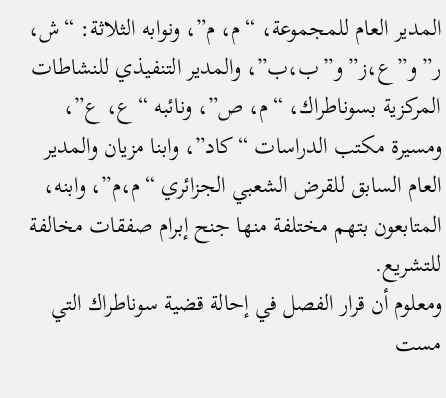المدير العام للمجموعة، “م، م”، ونوابه الثلاثة: “ش، ر” و”ع،ز” و”ب،ب”، والمدير التنفيذي للنشاطات المركزية بسوناطراك، “م، ص”، ونائبه “ع، ع”، ومسيرة مكتب الدراسات “كاد”، وابنا مزيان والمدير العام السابق للقرض الشعبي الجزائري “م،م”، وابنه، المتابعون بتهم مختلفة منها جنح إبرام صفقات مخالفة للتشريع.
ومعلوم أن قرار الفصل في إحالة قضية سوناطراك التي مست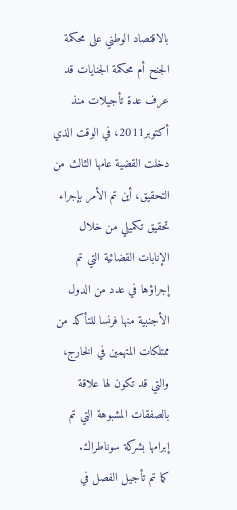بالاقتصاد الوطني على محكمة الجنح أم محكمة الجنايات قد عرف عدة تأجيلات منذ أكتوبر2011، في الوقت الذي دخلت القضية عامها الثالث من التحقيق، أين تم الأمر بإجراء تحقيق تكميلي من خلال الإنابات القضائية التي تم إجراؤها في عدد من الدول الأجنبية منها فرنسا للتأكد من ممتلكات المتهمين في الخارج، والتي قد تكون لها علاقة بالصفقات المشبوهة التي تم إبرامها بشركة سوناطراك.
كما تم تأجيل الفصل في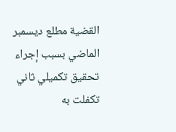القضية مطلع ديسمبر الماضي بسبب إجراء تحقيق تكميلي ثاني تكفلت به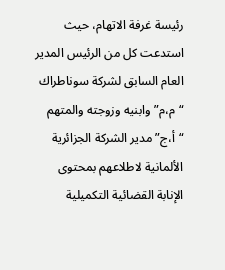رئيسة غرفة الاتهام، حيث استدعت كل من الرئيس المدير العام السابق لشركة سوناطراك “م،م” وابنيه وزوجته والمتهم “أ،ج” مدير الشركة الجزائرية الألمانية لاطلاعهم بمحتوى الإنابة القضائية التكميلية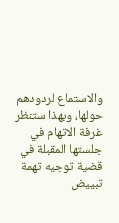والاستماع لردودهم حولها، وبهذا ستنظر غرفة الاتهام في جلستها المقبلة في قضية توجيه تهمة تبييض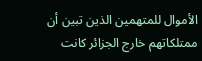الأموال للمتهمين الذين تبين أن ممتلكاتهم خارج الجزائر كانت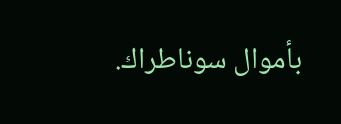بأموال سوناطراك.